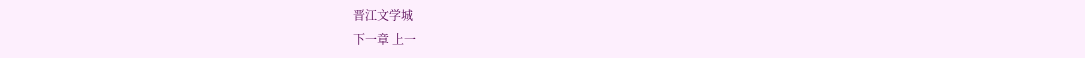晋江文学城
下一章 上一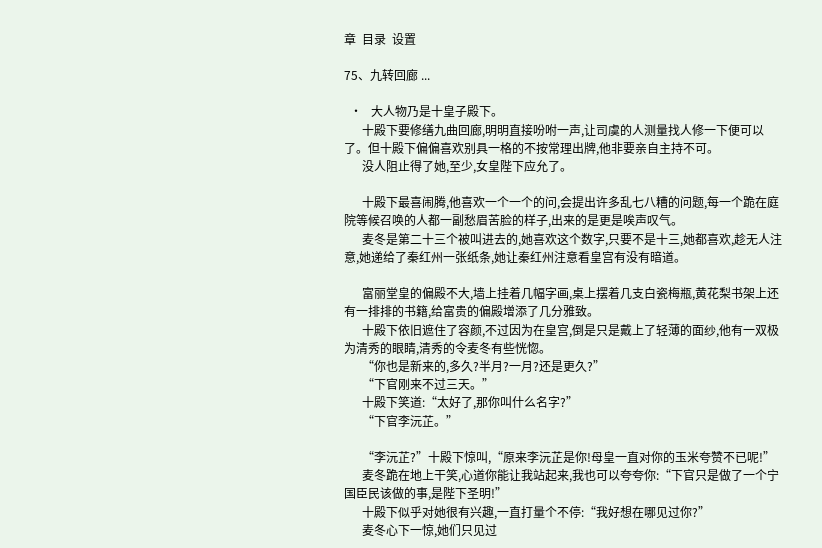章  目录  设置

75、九转回廊 ...

  •   大人物乃是十皇子殿下。
      十殿下要修缮九曲回廊,明明直接吩咐一声,让司虞的人测量找人修一下便可以了。但十殿下偏偏喜欢别具一格的不按常理出牌,他非要亲自主持不可。
      没人阻止得了她,至少,女皇陛下应允了。

      十殿下最喜闹腾,他喜欢一个一个的问,会提出许多乱七八糟的问题,每一个跪在庭院等候召唤的人都一副愁眉苦脸的样子,出来的是更是唉声叹气。
      麦冬是第二十三个被叫进去的,她喜欢这个数字,只要不是十三,她都喜欢,趁无人注意,她递给了秦红州一张纸条,她让秦红州注意看皇宫有没有暗道。

      富丽堂皇的偏殿不大,墙上挂着几幅字画,桌上摆着几支白瓷梅瓶,黄花梨书架上还有一排排的书籍,给富贵的偏殿增添了几分雅致。
      十殿下依旧遮住了容颜,不过因为在皇宫,倒是只是戴上了轻薄的面纱,他有一双极为清秀的眼睛,清秀的令麦冬有些恍惚。
      “你也是新来的,多久?半月?一月?还是更久?”
      “下官刚来不过三天。”
      十殿下笑道:“太好了,那你叫什么名字?”
      “下官李沅芷。”

      “李沅芷?”十殿下惊叫,“原来李沅芷是你!母皇一直对你的玉米夸赞不已呢!”
      麦冬跪在地上干笑,心道你能让我站起来,我也可以夸夸你:“下官只是做了一个宁国臣民该做的事,是陛下圣明!”
      十殿下似乎对她很有兴趣,一直打量个不停:“我好想在哪见过你?”
      麦冬心下一惊,她们只见过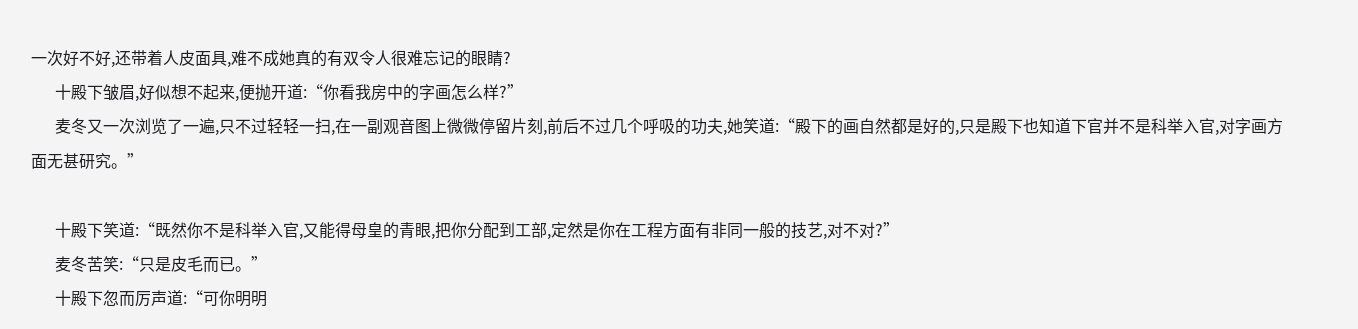一次好不好,还带着人皮面具,难不成她真的有双令人很难忘记的眼睛?
      十殿下皱眉,好似想不起来,便抛开道:“你看我房中的字画怎么样?”
      麦冬又一次浏览了一遍,只不过轻轻一扫,在一副观音图上微微停留片刻,前后不过几个呼吸的功夫,她笑道:“殿下的画自然都是好的,只是殿下也知道下官并不是科举入官,对字画方面无甚研究。”

      十殿下笑道:“既然你不是科举入官,又能得母皇的青眼,把你分配到工部,定然是你在工程方面有非同一般的技艺,对不对?”
      麦冬苦笑:“只是皮毛而已。”
      十殿下忽而厉声道:“可你明明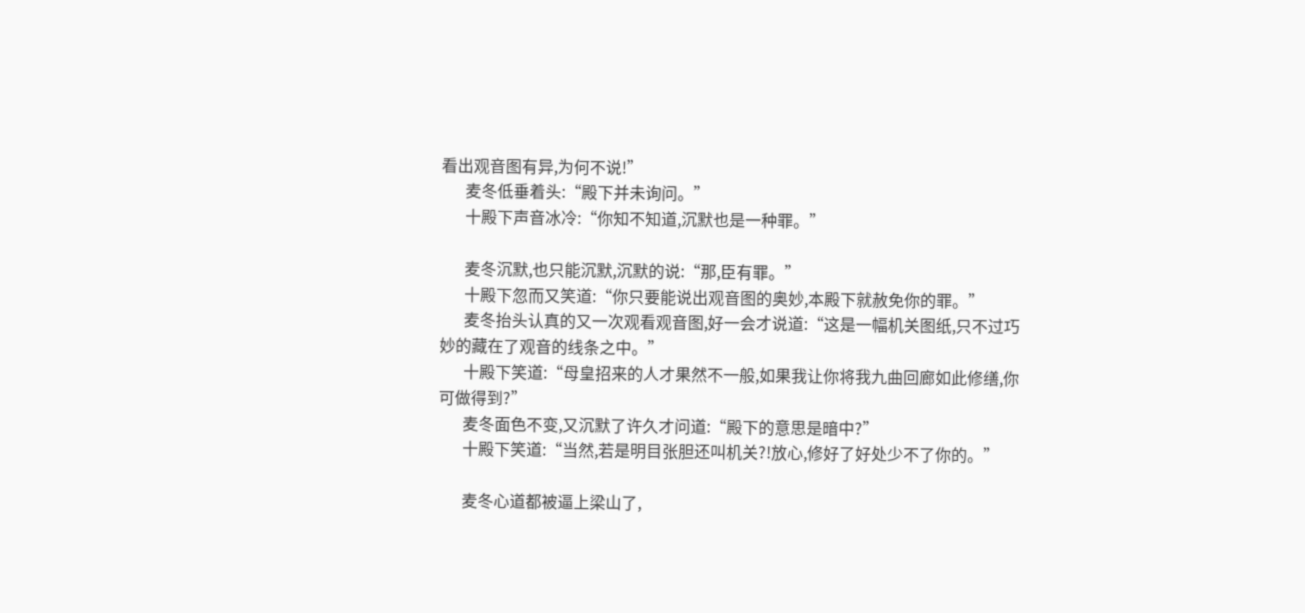看出观音图有异,为何不说!”
      麦冬低垂着头:“殿下并未询问。”
      十殿下声音冰冷:“你知不知道,沉默也是一种罪。”

      麦冬沉默,也只能沉默,沉默的说:“那,臣有罪。”
      十殿下忽而又笑道:“你只要能说出观音图的奥妙,本殿下就赦免你的罪。”
      麦冬抬头认真的又一次观看观音图,好一会才说道:“这是一幅机关图纸,只不过巧妙的藏在了观音的线条之中。”
      十殿下笑道:“母皇招来的人才果然不一般,如果我让你将我九曲回廊如此修缮,你可做得到?”
      麦冬面色不变,又沉默了许久才问道:“殿下的意思是暗中?”
      十殿下笑道:“当然,若是明目张胆还叫机关?!放心,修好了好处少不了你的。”

      麦冬心道都被逼上梁山了,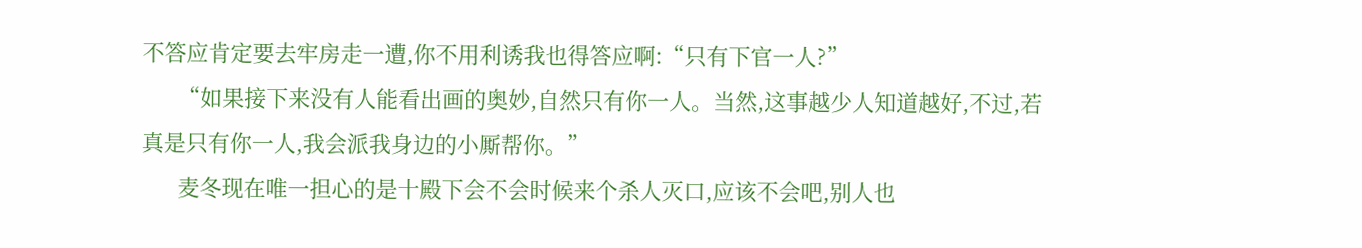不答应肯定要去牢房走一遭,你不用利诱我也得答应啊:“只有下官一人?”
      “如果接下来没有人能看出画的奥妙,自然只有你一人。当然,这事越少人知道越好,不过,若真是只有你一人,我会派我身边的小厮帮你。”
      麦冬现在唯一担心的是十殿下会不会时候来个杀人灭口,应该不会吧,别人也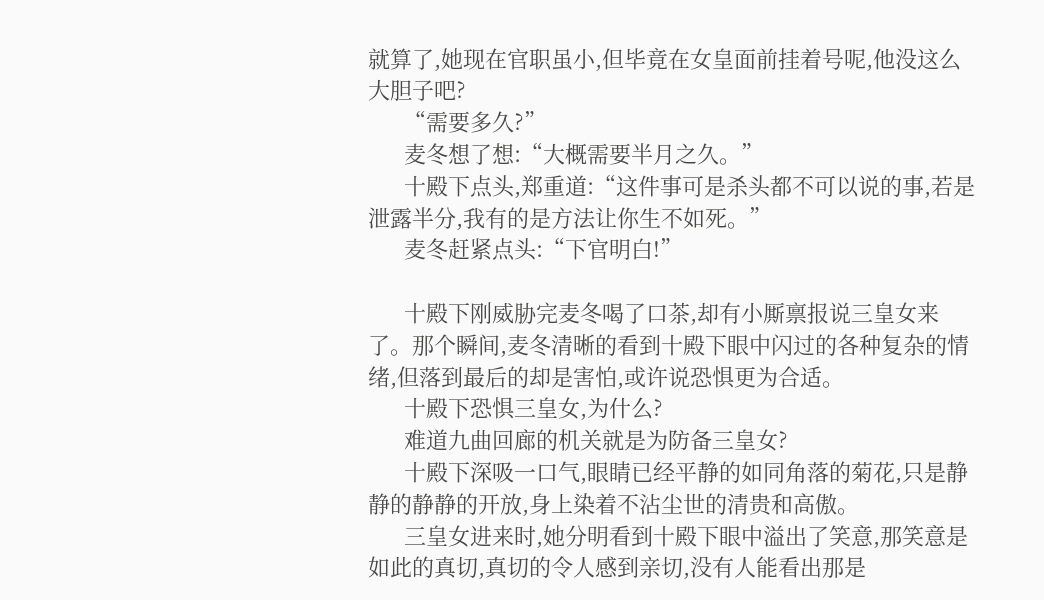就算了,她现在官职虽小,但毕竟在女皇面前挂着号呢,他没这么大胆子吧?
      “需要多久?”
      麦冬想了想:“大概需要半月之久。”
      十殿下点头,郑重道:“这件事可是杀头都不可以说的事,若是泄露半分,我有的是方法让你生不如死。”
      麦冬赶紧点头:“下官明白!”

      十殿下刚威胁完麦冬喝了口茶,却有小厮禀报说三皇女来了。那个瞬间,麦冬清晰的看到十殿下眼中闪过的各种复杂的情绪,但落到最后的却是害怕,或许说恐惧更为合适。
      十殿下恐惧三皇女,为什么?
      难道九曲回廊的机关就是为防备三皇女?
      十殿下深吸一口气,眼睛已经平静的如同角落的菊花,只是静静的静静的开放,身上染着不沾尘世的清贵和高傲。
      三皇女进来时,她分明看到十殿下眼中溢出了笑意,那笑意是如此的真切,真切的令人感到亲切,没有人能看出那是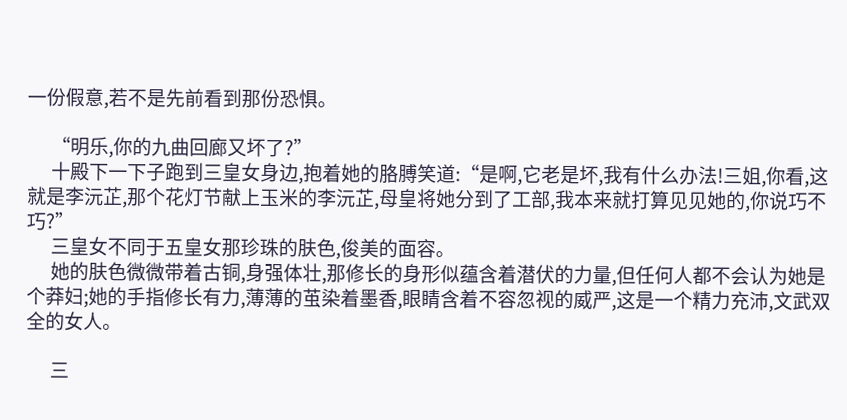一份假意,若不是先前看到那份恐惧。

      “明乐,你的九曲回廊又坏了?”
      十殿下一下子跑到三皇女身边,抱着她的胳膊笑道:“是啊,它老是坏,我有什么办法!三姐,你看,这就是李沅芷,那个花灯节献上玉米的李沅芷,母皇将她分到了工部,我本来就打算见见她的,你说巧不巧?”
      三皇女不同于五皇女那珍珠的肤色,俊美的面容。
      她的肤色微微带着古铜,身强体壮,那修长的身形似蕴含着潜伏的力量,但任何人都不会认为她是个莽妇;她的手指修长有力,薄薄的茧染着墨香,眼睛含着不容忽视的威严,这是一个精力充沛,文武双全的女人。

      三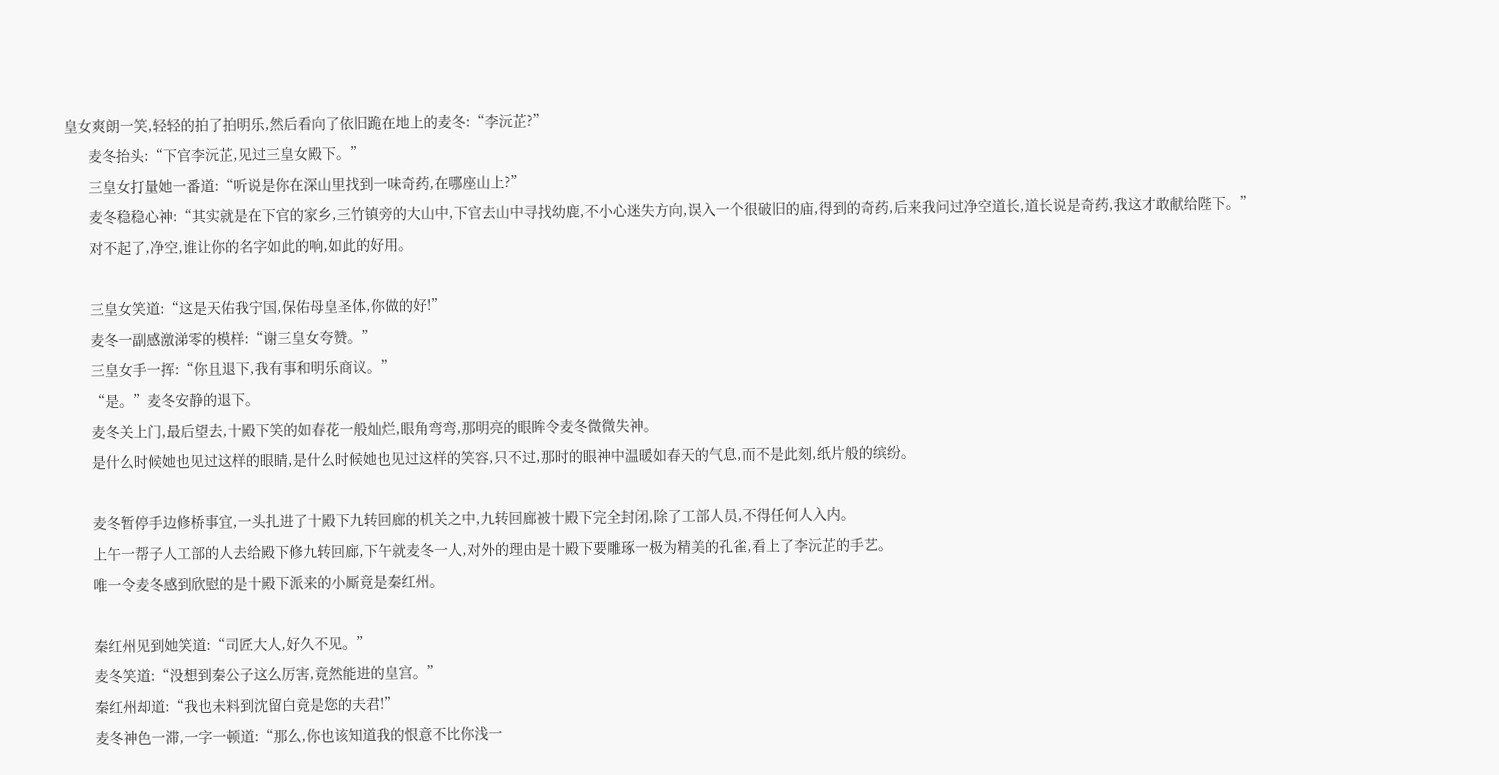皇女爽朗一笑,轻轻的拍了拍明乐,然后看向了依旧跪在地上的麦冬:“李沅芷?”
      麦冬抬头:“下官李沅芷,见过三皇女殿下。”
      三皇女打量她一番道:“听说是你在深山里找到一味奇药,在哪座山上?”
      麦冬稳稳心神:“其实就是在下官的家乡,三竹镇旁的大山中,下官去山中寻找幼鹿,不小心迷失方向,误入一个很破旧的庙,得到的奇药,后来我问过净空道长,道长说是奇药,我这才敢献给陛下。”
      对不起了,净空,谁让你的名字如此的响,如此的好用。

      三皇女笑道:“这是天佑我宁国,保佑母皇圣体,你做的好!”
      麦冬一副感激涕零的模样:“谢三皇女夸赞。”
      三皇女手一挥:“你且退下,我有事和明乐商议。”
      “是。”麦冬安静的退下。
      麦冬关上门,最后望去,十殿下笑的如春花一般灿烂,眼角弯弯,那明亮的眼眸令麦冬微微失神。
      是什么时候她也见过这样的眼睛,是什么时候她也见过这样的笑容,只不过,那时的眼神中温暖如春天的气息,而不是此刻,纸片般的缤纷。

      麦冬暂停手边修桥事宜,一头扎进了十殿下九转回廊的机关之中,九转回廊被十殿下完全封闭,除了工部人员,不得任何人入内。
      上午一帮子人工部的人去给殿下修九转回廊,下午就麦冬一人,对外的理由是十殿下要雕琢一极为精美的孔雀,看上了李沅芷的手艺。
      唯一令麦冬感到欣慰的是十殿下派来的小厮竟是秦红州。

      秦红州见到她笑道:“司匠大人,好久不见。”
      麦冬笑道:“没想到秦公子这么厉害,竟然能进的皇宫。”
      秦红州却道:“我也未料到沈留白竟是您的夫君!”
      麦冬神色一滞,一字一顿道:“那么,你也该知道我的恨意不比你浅一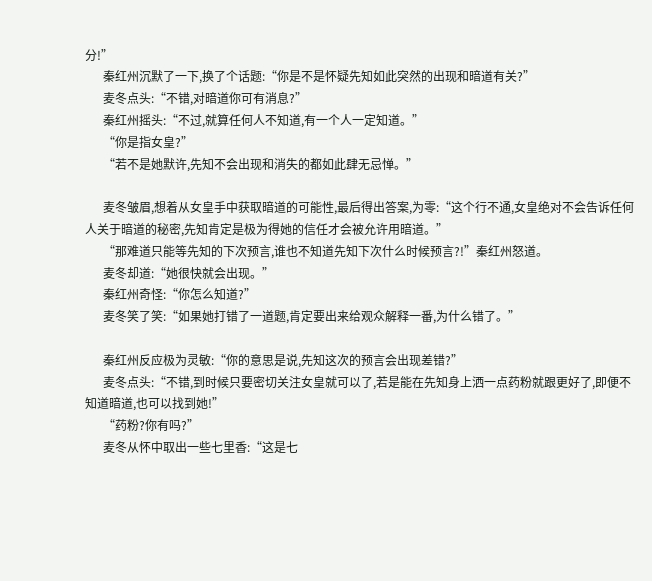分!”
      秦红州沉默了一下,换了个话题:“你是不是怀疑先知如此突然的出现和暗道有关?”
      麦冬点头:“不错,对暗道你可有消息?”
      秦红州摇头:“不过,就算任何人不知道,有一个人一定知道。”
      “你是指女皇?”
      “若不是她默许,先知不会出现和消失的都如此肆无忌惮。”

      麦冬皱眉,想着从女皇手中获取暗道的可能性,最后得出答案,为零:“这个行不通,女皇绝对不会告诉任何人关于暗道的秘密,先知肯定是极为得她的信任才会被允许用暗道。”
      “那难道只能等先知的下次预言,谁也不知道先知下次什么时候预言?!”秦红州怒道。
      麦冬却道:“她很快就会出现。”
      秦红州奇怪:“你怎么知道?”
      麦冬笑了笑:“如果她打错了一道题,肯定要出来给观众解释一番,为什么错了。”

      秦红州反应极为灵敏:“你的意思是说,先知这次的预言会出现差错?”
      麦冬点头:“不错,到时候只要密切关注女皇就可以了,若是能在先知身上洒一点药粉就跟更好了,即便不知道暗道,也可以找到她!”
      “药粉?你有吗?”
      麦冬从怀中取出一些七里香:“这是七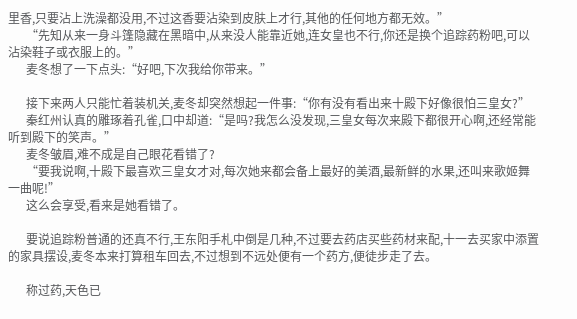里香,只要沾上洗澡都没用,不过这香要沾染到皮肤上才行,其他的任何地方都无效。”
      “先知从来一身斗篷隐藏在黑暗中,从来没人能靠近她,连女皇也不行,你还是换个追踪药粉吧,可以沾染鞋子或衣服上的。”
      麦冬想了一下点头:“好吧,下次我给你带来。”

      接下来两人只能忙着装机关,麦冬却突然想起一件事:“你有没有看出来十殿下好像很怕三皇女?”
      秦红州认真的雕琢着孔雀,口中却道:“是吗?我怎么没发现,三皇女每次来殿下都很开心啊,还经常能听到殿下的笑声。”
      麦冬皱眉,难不成是自己眼花看错了?
      “要我说啊,十殿下最喜欢三皇女才对,每次她来都会备上最好的美酒,最新鲜的水果,还叫来歌姬舞一曲呢!”
      这么会享受,看来是她看错了。

      要说追踪粉普通的还真不行,王东阳手札中倒是几种,不过要去药店买些药材来配,十一去买家中添置的家具摆设,麦冬本来打算租车回去,不过想到不远处便有一个药方,便徒步走了去。

      称过药,天色已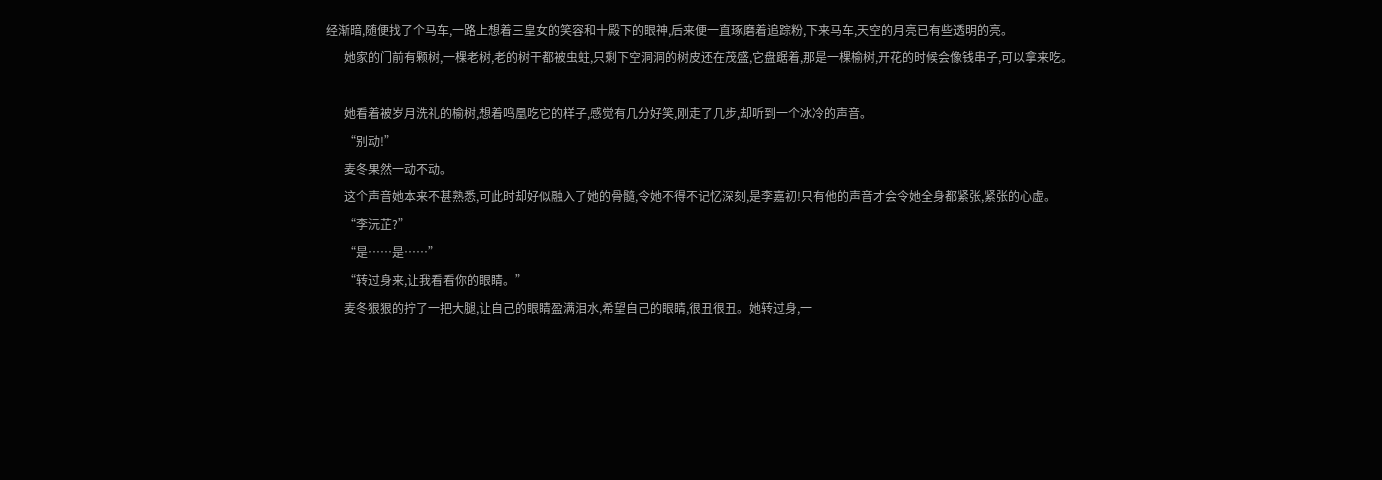经渐暗,随便找了个马车,一路上想着三皇女的笑容和十殿下的眼神,后来便一直琢磨着追踪粉,下来马车,天空的月亮已有些透明的亮。
      她家的门前有颗树,一棵老树,老的树干都被虫蛀,只剩下空洞洞的树皮还在茂盛,它盘踞着,那是一棵榆树,开花的时候会像钱串子,可以拿来吃。

      她看着被岁月洗礼的榆树,想着鸣凰吃它的样子,感觉有几分好笑,刚走了几步,却听到一个冰冷的声音。
      “别动!”
      麦冬果然一动不动。
      这个声音她本来不甚熟悉,可此时却好似融入了她的骨髓,令她不得不记忆深刻,是李嘉初!只有他的声音才会令她全身都紧张,紧张的心虚。
      “李沅芷?”
      “是……是……”
      “转过身来,让我看看你的眼睛。”
      麦冬狠狠的拧了一把大腿,让自己的眼睛盈满泪水,希望自己的眼睛,很丑很丑。她转过身,一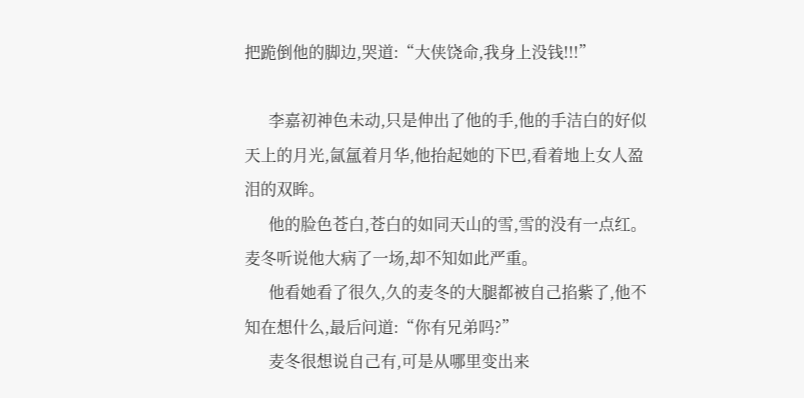把跪倒他的脚边,哭道:“大侠饶命,我身上没钱!!!”

      李嘉初神色未动,只是伸出了他的手,他的手洁白的好似天上的月光,氤氲着月华,他抬起她的下巴,看着地上女人盈泪的双眸。
      他的脸色苍白,苍白的如同天山的雪,雪的没有一点红。麦冬听说他大病了一场,却不知如此严重。
      他看她看了很久,久的麦冬的大腿都被自己掐紫了,他不知在想什么,最后问道:“你有兄弟吗?”
      麦冬很想说自己有,可是从哪里变出来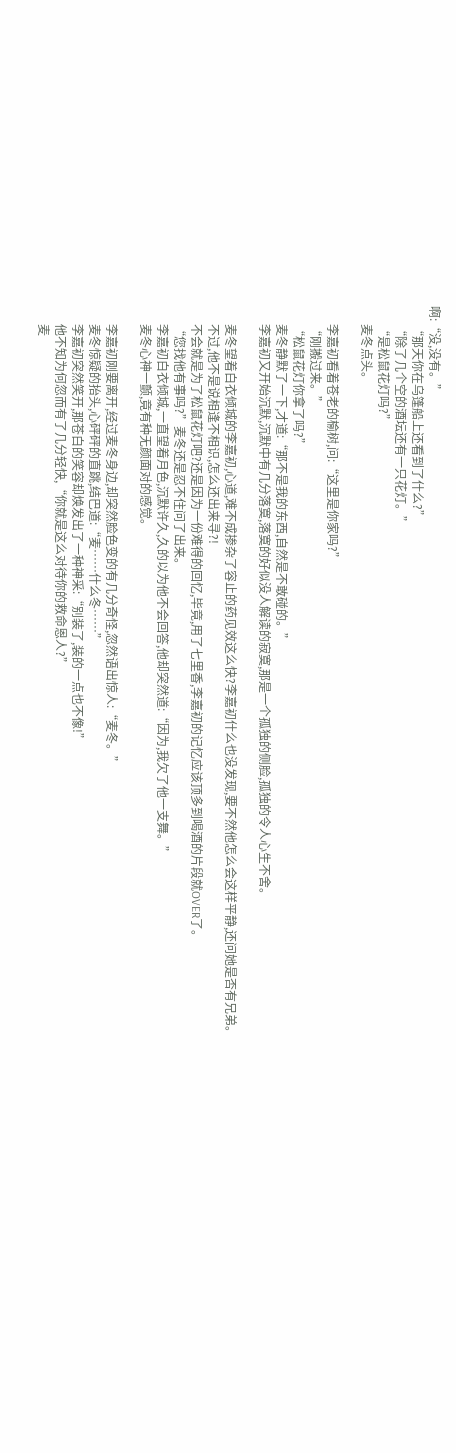啊:“没,没有。”
      “那天你在乌篷船上还看到了什么?”
      “除了几个空的酒坛还有一只花灯。”
      “是松鼠花灯吗?”
      麦冬点头。

      李嘉初看着苍老的榆树,问:“这里是你家吗?”
      “刚搬过来。”
      “松鼠花灯你拿了吗?”
      麦冬静默了一下,才道:“那不是我的东西,自然是不敢碰的。”
      李嘉初又开始沉默,沉默中有几分落寞,落寞的好似没人解读的寂寞,那是一个孤独的侧脸,孤独的令人心生不舍。

      麦冬望着白衣倾城的李嘉初,心道,难不成掺杂了容止的药见效这么快?李嘉初什么也没发现,要不然他怎么会这样平静,还问她是否有兄弟。
      不过,他不是说相逢不相识,怎么还出来寻?!
      不会就是为了松鼠花灯吧?还是因为一份难得的回忆,毕竟,用了七里香,李嘉初的记忆应该顶多到喝酒的片段就OVER了。
      “您找他有事吗?”麦冬还是忍不住问了出来。
      李嘉初白衣倾城,一直望着月色,沉默许久,久的以为他不会回答,他却突然道:“因为,我欠了他一支舞。”
      麦冬心神一颤,竟有种无颜面对的感觉。

      李嘉初刚要离开,经过麦冬身边,却突然脸色变的有几分奇怪,忽然语出惊人:“麦冬。”
      麦冬惊疑的抬头,心砰砰的直跳,结巴道:“麦……什么冬……”
      李嘉初突然笑开,那苍白的笑容却焕发出了一种神采:“别装了,装的一点也不像!”
      他不知为何忽而有了几分轻快,“你就是这么对待你的救命恩人?”
      麦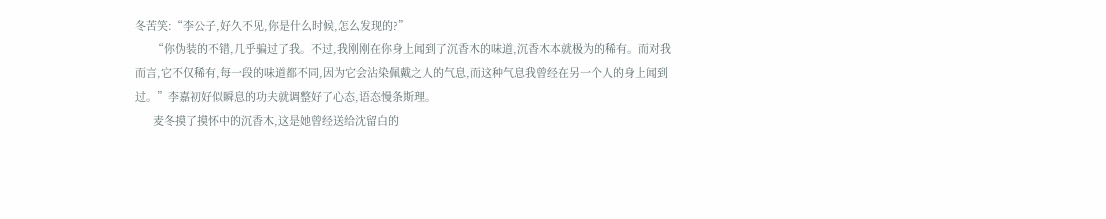冬苦笑:“李公子,好久不见,你是什么时候,怎么发现的?”
      “你伪装的不错,几乎骗过了我。不过,我刚刚在你身上闻到了沉香木的味道,沉香木本就极为的稀有。而对我而言,它不仅稀有,每一段的味道都不同,因为它会沾染佩戴之人的气息,而这种气息我曾经在另一个人的身上闻到过。”李嘉初好似瞬息的功夫就调整好了心态,语态慢条斯理。
      麦冬摸了摸怀中的沉香木,这是她曾经送给沈留白的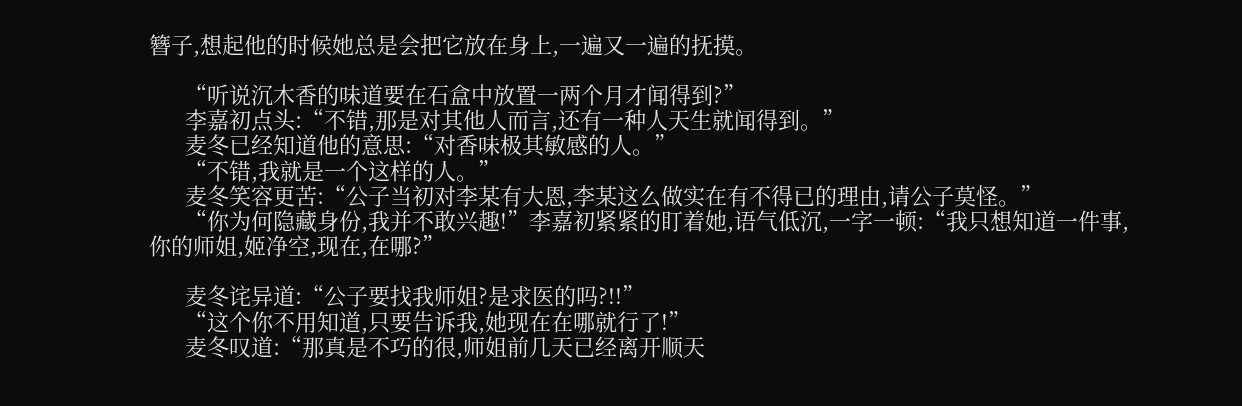簪子,想起他的时候她总是会把它放在身上,一遍又一遍的抚摸。

      “听说沉木香的味道要在石盒中放置一两个月才闻得到?”
      李嘉初点头:“不错,那是对其他人而言,还有一种人天生就闻得到。”
      麦冬已经知道他的意思:“对香味极其敏感的人。”
      “不错,我就是一个这样的人。”
      麦冬笑容更苦:“公子当初对李某有大恩,李某这么做实在有不得已的理由,请公子莫怪。”
      “你为何隐藏身份,我并不敢兴趣!”李嘉初紧紧的盯着她,语气低沉,一字一顿:“我只想知道一件事,你的师姐,姬净空,现在,在哪?”

      麦冬诧异道:“公子要找我师姐?是求医的吗?!!”
      “这个你不用知道,只要告诉我,她现在在哪就行了!”
      麦冬叹道:“那真是不巧的很,师姐前几天已经离开顺天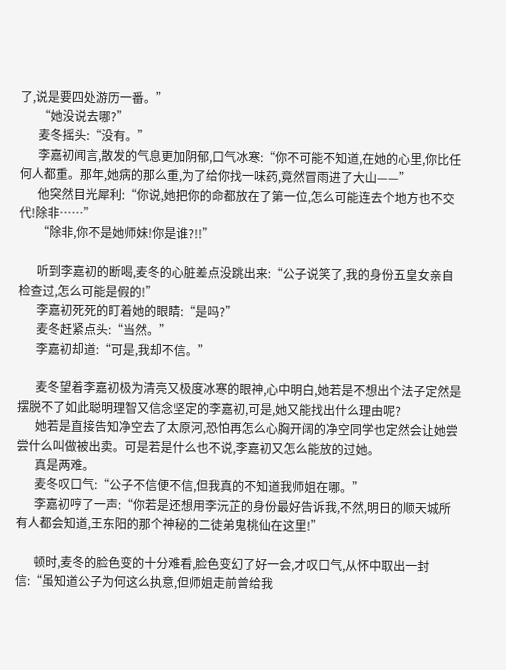了,说是要四处游历一番。”
      “她没说去哪?”
      麦冬摇头:“没有。”
      李嘉初闻言,散发的气息更加阴郁,口气冰寒:“你不可能不知道,在她的心里,你比任何人都重。那年,她病的那么重,为了给你找一味药,竟然冒雨进了大山——”
      他突然目光犀利:“你说,她把你的命都放在了第一位,怎么可能连去个地方也不交代!除非……”
      “除非,你不是她师妹!你是谁?!!”

      听到李嘉初的断喝,麦冬的心脏差点没跳出来:“公子说笑了,我的身份五皇女亲自检查过,怎么可能是假的!”
      李嘉初死死的盯着她的眼睛:“是吗?”
      麦冬赶紧点头:“当然。”
      李嘉初却道:“可是,我却不信。”

      麦冬望着李嘉初极为清亮又极度冰寒的眼神,心中明白,她若是不想出个法子定然是摆脱不了如此聪明理智又信念坚定的李嘉初,可是,她又能找出什么理由呢?
      她若是直接告知净空去了太原河,恐怕再怎么心胸开阔的净空同学也定然会让她尝尝什么叫做被出卖。可是若是什么也不说,李嘉初又怎么能放的过她。
      真是两难。
      麦冬叹口气:“公子不信便不信,但我真的不知道我师姐在哪。”
      李嘉初哼了一声:“你若是还想用李沅芷的身份最好告诉我,不然,明日的顺天城所有人都会知道,王东阳的那个神秘的二徒弟鬼桃仙在这里!”

      顿时,麦冬的脸色变的十分难看,脸色变幻了好一会,才叹口气,从怀中取出一封信:“虽知道公子为何这么执意,但师姐走前曾给我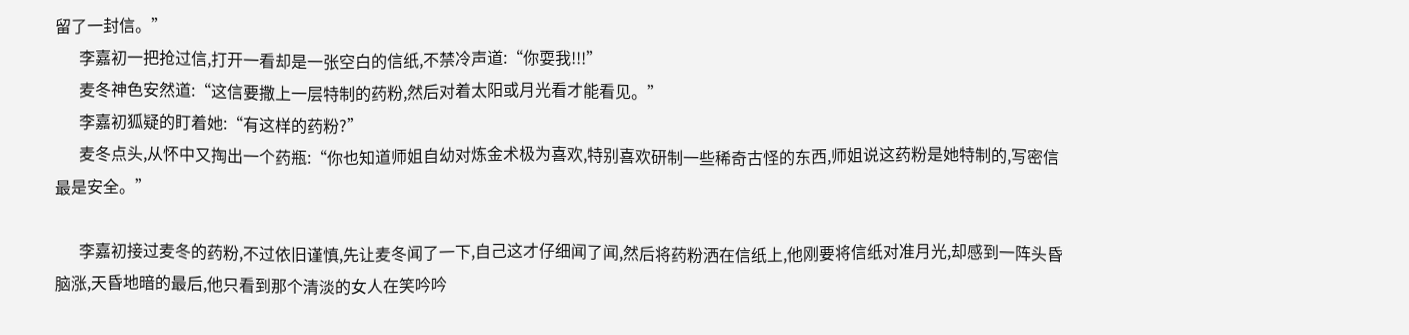留了一封信。”
      李嘉初一把抢过信,打开一看却是一张空白的信纸,不禁冷声道:“你耍我!!!”
      麦冬神色安然道:“这信要撒上一层特制的药粉,然后对着太阳或月光看才能看见。”
      李嘉初狐疑的盯着她:“有这样的药粉?”
      麦冬点头,从怀中又掏出一个药瓶:“你也知道师姐自幼对炼金术极为喜欢,特别喜欢研制一些稀奇古怪的东西,师姐说这药粉是她特制的,写密信最是安全。”

      李嘉初接过麦冬的药粉,不过依旧谨慎,先让麦冬闻了一下,自己这才仔细闻了闻,然后将药粉洒在信纸上,他刚要将信纸对准月光,却感到一阵头昏脑涨,天昏地暗的最后,他只看到那个清淡的女人在笑吟吟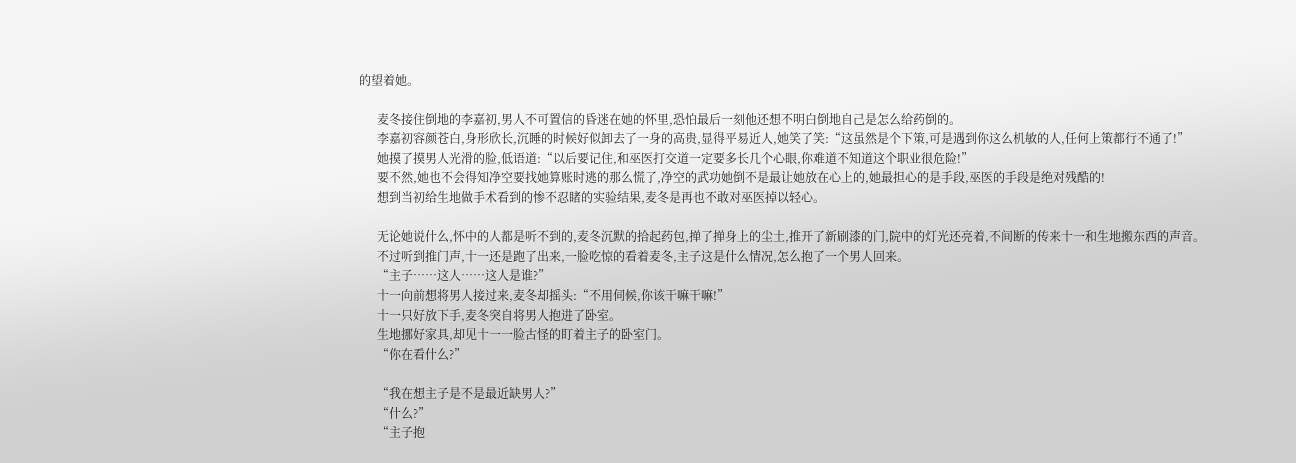的望着她。

      麦冬接住倒地的李嘉初,男人不可置信的昏迷在她的怀里,恐怕最后一刻他还想不明白倒地自己是怎么给药倒的。
      李嘉初容颜苍白,身形欣长,沉睡的时候好似卸去了一身的高贵,显得平易近人,她笑了笑:“这虽然是个下策,可是遇到你这么机敏的人,任何上策都行不通了!”
      她摸了摸男人光滑的脸,低语道:“以后要记住,和巫医打交道一定要多长几个心眼,你难道不知道这个职业很危险!”
      要不然,她也不会得知净空要找她算账时逃的那么慌了,净空的武功她倒不是最让她放在心上的,她最担心的是手段,巫医的手段是绝对残酷的!
      想到当初给生地做手术看到的惨不忍睹的实验结果,麦冬是再也不敢对巫医掉以轻心。

      无论她说什么,怀中的人都是听不到的,麦冬沉默的拾起药包,掸了掸身上的尘土,推开了新刷漆的门,院中的灯光还亮着,不间断的传来十一和生地搬东西的声音。
      不过听到推门声,十一还是跑了出来,一脸吃惊的看着麦冬,主子这是什么情况,怎么抱了一个男人回来。
      “主子……这人……这人是谁?”
      十一向前想将男人接过来,麦冬却摇头:“不用伺候,你该干嘛干嘛!”
      十一只好放下手,麦冬突自将男人抱进了卧室。
      生地挪好家具,却见十一一脸古怪的盯着主子的卧室门。
      “你在看什么?”

      “我在想主子是不是最近缺男人?”
      “什么?”
      “主子抱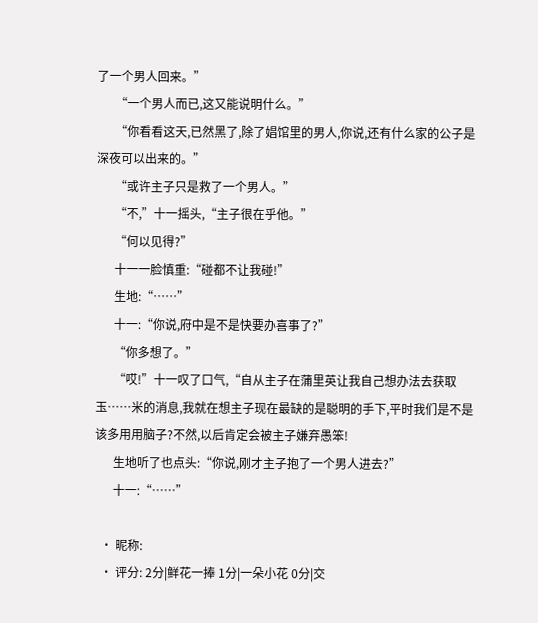了一个男人回来。”
      “一个男人而已,这又能说明什么。”
      “你看看这天,已然黑了,除了娼馆里的男人,你说,还有什么家的公子是深夜可以出来的。”
      “或许主子只是救了一个男人。”
      “不,”十一摇头,“主子很在乎他。”
      “何以见得?”
      十一一脸慎重:“碰都不让我碰!”
      生地:“……”
      十一:“你说,府中是不是快要办喜事了?”
      “你多想了。”
      “哎!”十一叹了口气,“自从主子在蒲里英让我自己想办法去获取玉……米的消息,我就在想主子现在最缺的是聪明的手下,平时我们是不是该多用用脑子?不然,以后肯定会被主子嫌弃愚笨!
      生地听了也点头:“你说,刚才主子抱了一个男人进去?”
      十一:“……”

  • 昵称:
  • 评分: 2分|鲜花一捧 1分|一朵小花 0分|交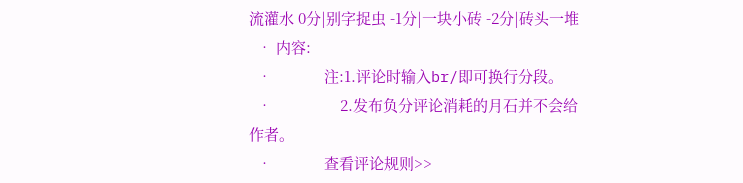流灌水 0分|别字捉虫 -1分|一块小砖 -2分|砖头一堆
  • 内容:
  •             注:1.评论时输入br/即可换行分段。
  •                 2.发布负分评论消耗的月石并不会给作者。
  •             查看评论规则>>